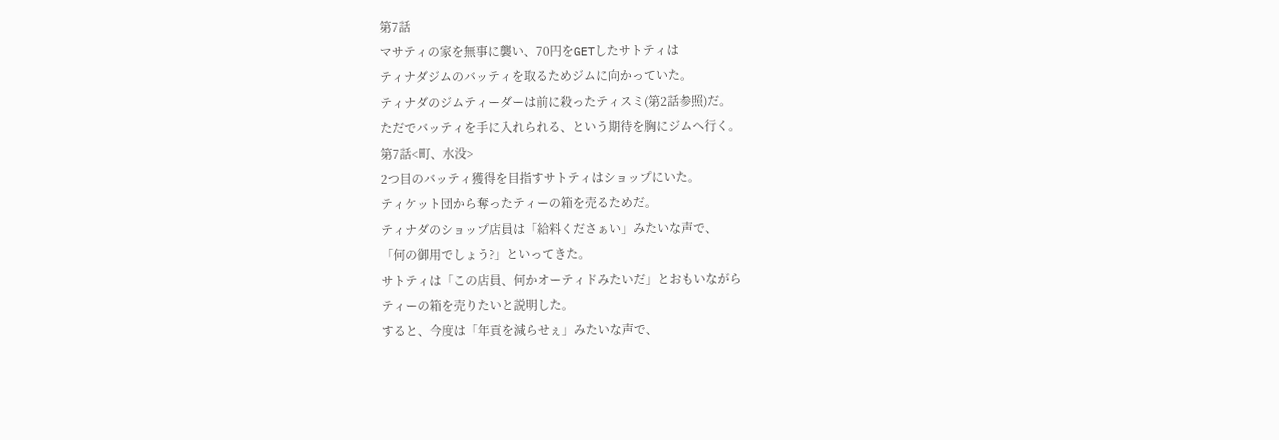第7話
マサティの家を無事に襲い、70円をGETしたサトティは
ティナダジムのバッティを取るためジムに向かっていた。
ティナダのジムティーダーは前に殺ったティスミ(第2話参照)だ。
ただでバッティを手に入れられる、という期待を胸にジムへ行く。
第7話<町、水没>
2つ目のバッティ獲得を目指すサトティはショップにいた。
ティケット団から奪ったティーの箱を売るためだ。
ティナダのショップ店員は「給料くださぁい」みたいな声で、
「何の御用でしょう?」といってきた。
サトティは「この店員、何かオーティドみたいだ」とおもいながら
ティーの箱を売りたいと説明した。
すると、今度は「年貢を減らせぇ」みたいな声で、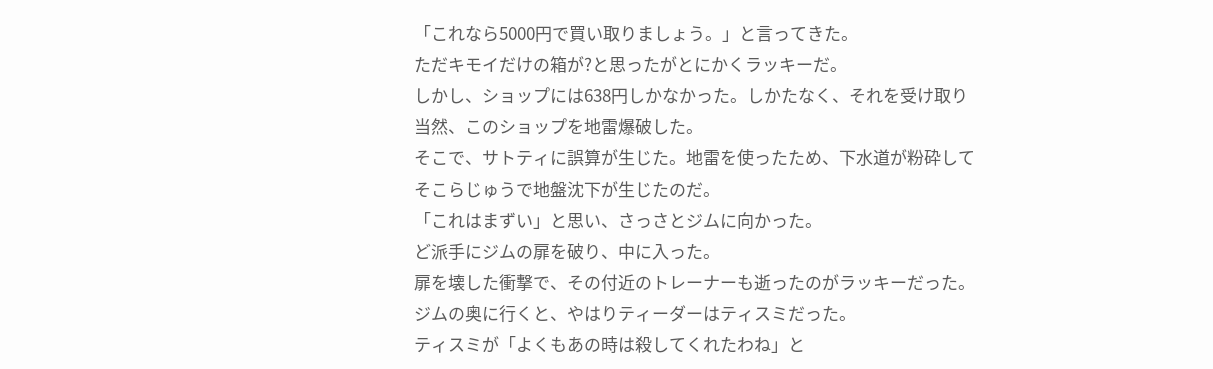「これなら5000円で買い取りましょう。」と言ってきた。
ただキモイだけの箱が?と思ったがとにかくラッキーだ。
しかし、ショップには638円しかなかった。しかたなく、それを受け取り
当然、このショップを地雷爆破した。
そこで、サトティに誤算が生じた。地雷を使ったため、下水道が粉砕して
そこらじゅうで地盤沈下が生じたのだ。
「これはまずい」と思い、さっさとジムに向かった。
ど派手にジムの扉を破り、中に入った。
扉を壊した衝撃で、その付近のトレーナーも逝ったのがラッキーだった。
ジムの奥に行くと、やはりティーダーはティスミだった。
ティスミが「よくもあの時は殺してくれたわね」と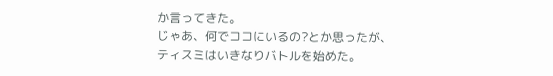か言ってきた。
じゃあ、何でココにいるの?とか思ったが、
ティスミはいきなりバトルを始めた。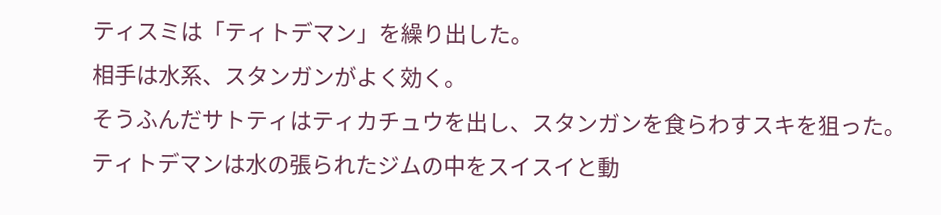ティスミは「ティトデマン」を繰り出した。
相手は水系、スタンガンがよく効く。
そうふんだサトティはティカチュウを出し、スタンガンを食らわすスキを狙った。
ティトデマンは水の張られたジムの中をスイスイと動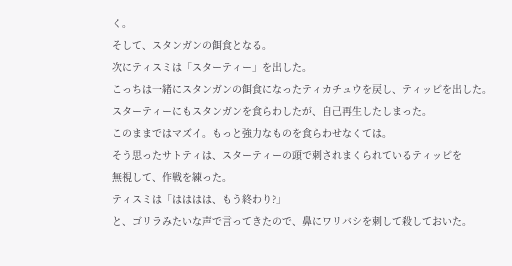く。
そして、スタンガンの餌食となる。
次にティスミは「スターティー」を出した。
こっちは一緒にスタンガンの餌食になったティカチュウを戻し、ティッピを出した。
スターティーにもスタンガンを食らわしたが、自己再生したしまった。
このままではマズイ。もっと強力なものを食らわせなくては。
そう思ったサトティは、スターティーの頭で刺されまくられているティッピを
無視して、作戦を練った。
ティスミは「はははは、もう終わり?」
と、ゴリラみたいな声で言ってきたので、鼻にワリバシを刺して殺しておいた。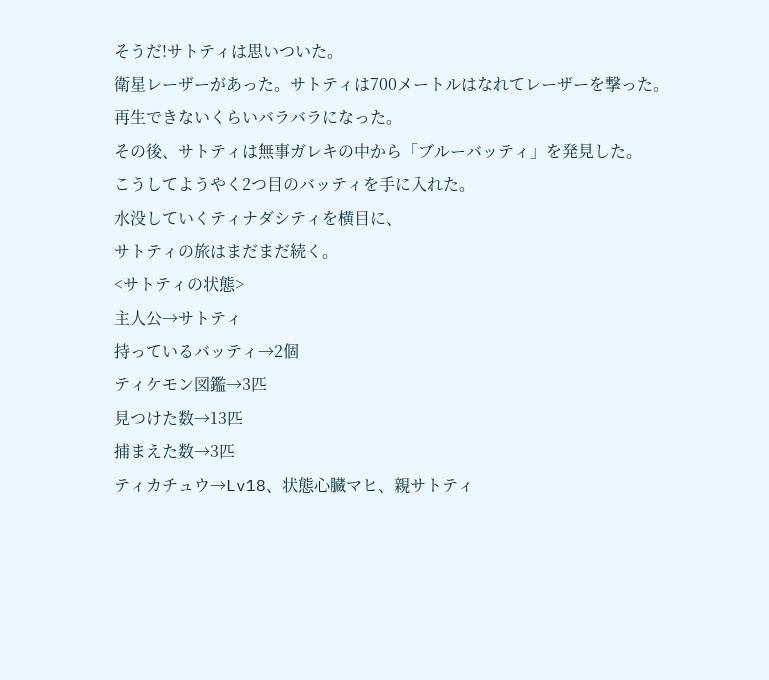そうだ!サトティは思いついた。
衛星レーザーがあった。サトティは700メートルはなれてレーザーを撃った。
再生できないくらいバラバラになった。
その後、サトティは無事ガレキの中から「ブルーバッティ」を発見した。
こうしてようやく2つ目のバッティを手に入れた。
水没していくティナダシティを横目に、
サトティの旅はまだまだ続く。
<サトティの状態>
主人公→サトティ
持っているバッティ→2個
ティケモン図鑑→3匹
見つけた数→13匹
捕まえた数→3匹
ティカチュウ→Lv18、状態心臓マヒ、親サトティ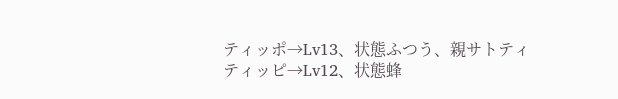ティッポ→Lv13、状態ふつう、親サトティ
ティッピ→Lv12、状態蜂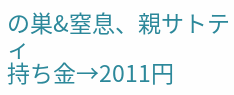の巣&窒息、親サトティ
持ち金→2011円